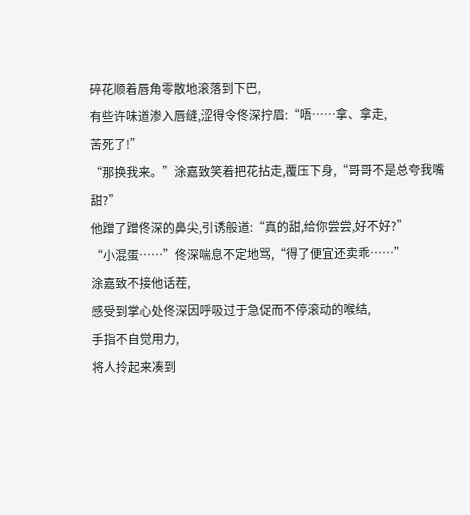碎花顺着唇角零散地滚落到下巴,
有些许味道渗入唇缝,涩得令佟深拧眉:“唔……拿、拿走,
苦死了!”
“那换我来。”涂嘉致笑着把花拈走,覆压下身,“哥哥不是总夸我嘴甜?”
他蹭了蹭佟深的鼻尖,引诱般道:“真的甜,给你尝尝,好不好?”
“小混蛋……”佟深喘息不定地骂,“得了便宜还卖乖……”
涂嘉致不接他话茬,
感受到掌心处佟深因呼吸过于急促而不停滚动的喉结,
手指不自觉用力,
将人拎起来凑到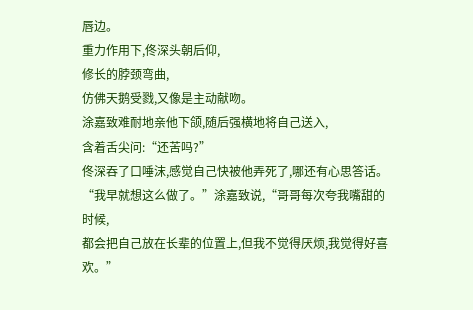唇边。
重力作用下,佟深头朝后仰,
修长的脖颈弯曲,
仿佛天鹅受戮,又像是主动献吻。
涂嘉致难耐地亲他下颌,随后强横地将自己送入,
含着舌尖问:“还苦吗?”
佟深吞了口唾沫,感觉自己快被他弄死了,哪还有心思答话。
“我早就想这么做了。”涂嘉致说,“哥哥每次夸我嘴甜的时候,
都会把自己放在长辈的位置上,但我不觉得厌烦,我觉得好喜欢。”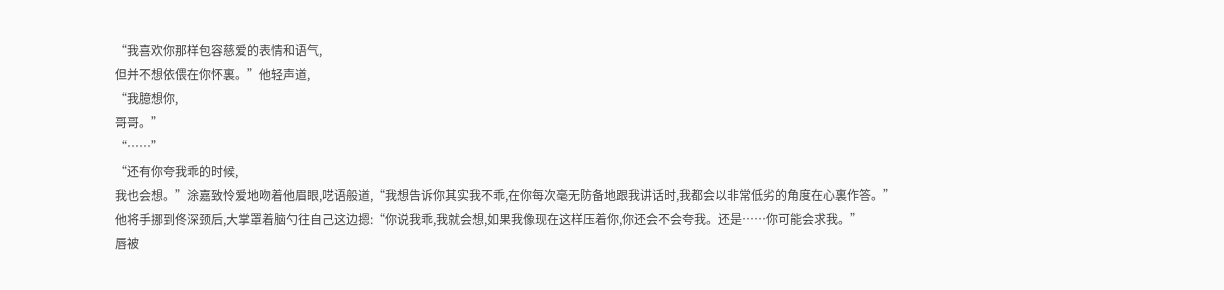“我喜欢你那样包容慈爱的表情和语气,
但并不想依偎在你怀裏。”他轻声道,
“我臆想你,
哥哥。”
“……”
“还有你夸我乖的时候,
我也会想。”涂嘉致怜爱地吻着他眉眼,呓语般道,“我想告诉你其实我不乖,在你每次毫无防备地跟我讲话时,我都会以非常低劣的角度在心裏作答。”
他将手挪到佟深颈后,大掌罩着脑勺往自己这边摁:“你说我乖,我就会想,如果我像现在这样压着你,你还会不会夸我。还是……你可能会求我。”
唇被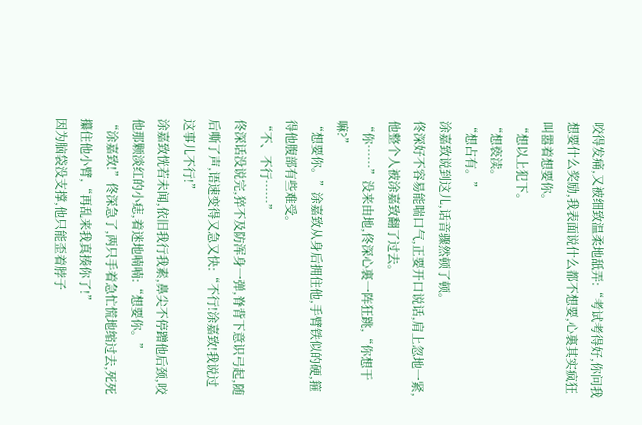咬得发痛,又被细致温柔地舐弄:“考试考得好,你问我想要什么奖励,我表面说什么都不想要,心裏其实疯狂叫嚣着想要你。
“想以上犯下。
“想亵渎。
“想占有。”
涂嘉致说到这儿,话音骤然顿了顿。
佟深好不容易能喘口气,正要开口说话,肩上忽地一紧,他整个人被涂嘉致翻了过去。
“你……”没来由地,佟深心裏一阵狂跳,“你想干嘛?”
“想要你。”涂嘉致从身后拥住他,手臂铁似的硬,箍得他腹部有些难受。
“不、不行……”
佟深话没说完,猝不及防浑身一弹,脊背下意识弓起,随后嘶了声,语速变得又急又快:“不行!涂嘉致!我说过这事儿不行!”
涂嘉致恍若未闻,依旧我行我素,鼻尖不停蹭他后颈,咬他那颗淡红的小痣,着迷地喃喃:“想要你。”
“涂嘉致!”佟深急了,两只手着急忙慌地缩过去,死死攥住他小臂,“再乱来我真揍你了!”
因为脑袋没支撑,他只能歪着脖子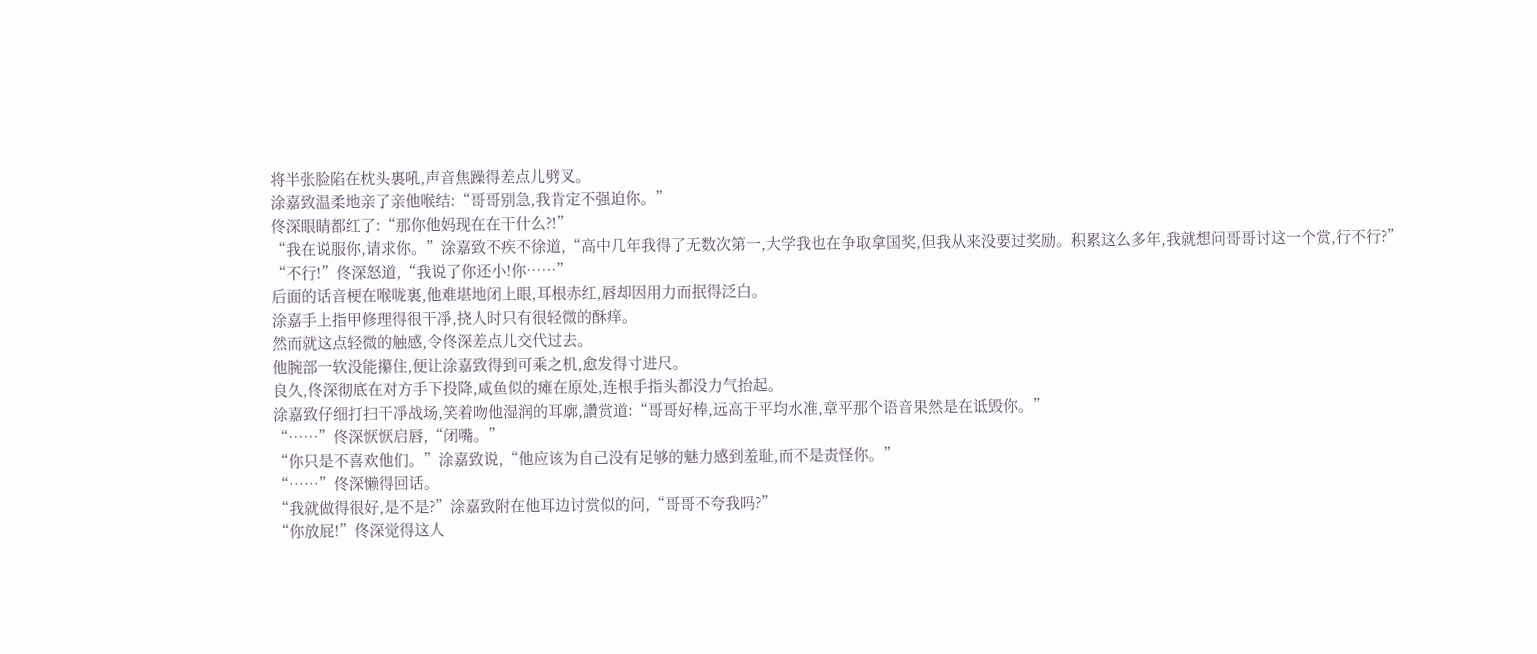将半张脸陷在枕头裏吼,声音焦躁得差点儿劈叉。
涂嘉致温柔地亲了亲他喉结:“哥哥别急,我肯定不强迫你。”
佟深眼睛都红了:“那你他妈现在在干什么?!”
“我在说服你,请求你。”涂嘉致不疾不徐道,“高中几年我得了无数次第一,大学我也在争取拿国奖,但我从来没要过奖励。积累这么多年,我就想问哥哥讨这一个赏,行不行?”
“不行!”佟深怒道,“我说了你还小!你……”
后面的话音梗在喉咙裏,他难堪地闭上眼,耳根赤红,唇却因用力而抿得泛白。
涂嘉手上指甲修理得很干凈,挠人时只有很轻微的酥痒。
然而就这点轻微的触感,令佟深差点儿交代过去。
他腕部一软没能攥住,便让涂嘉致得到可乘之机,愈发得寸进尺。
良久,佟深彻底在对方手下投降,咸鱼似的瘫在原处,连根手指头都没力气抬起。
涂嘉致仔细打扫干凈战场,笑着吻他湿润的耳廓,讚赏道:“哥哥好棒,远高于平均水准,章平那个语音果然是在诋毁你。”
“……”佟深恹恹启唇,“闭嘴。”
“你只是不喜欢他们。”涂嘉致说,“他应该为自己没有足够的魅力感到羞耻,而不是责怪你。”
“……”佟深懒得回话。
“我就做得很好,是不是?”涂嘉致附在他耳边讨赏似的问,“哥哥不夸我吗?”
“你放屁!”佟深觉得这人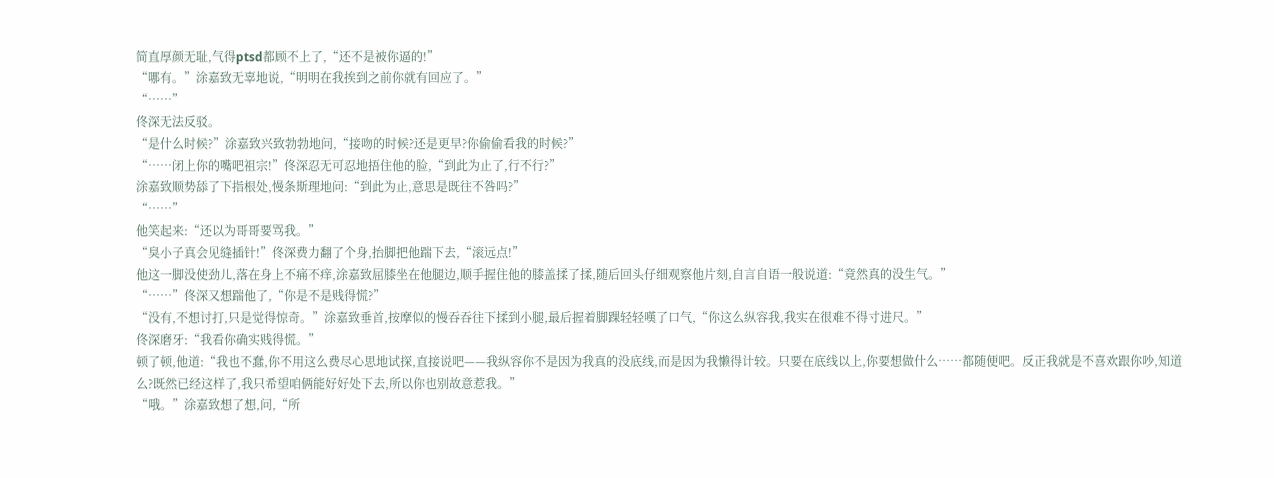简直厚颜无耻,气得ptsd都顾不上了,“还不是被你逼的!”
“哪有。”涂嘉致无辜地说,“明明在我挨到之前你就有回应了。”
“……”
佟深无法反驳。
“是什么时候?”涂嘉致兴致勃勃地问,“接吻的时候?还是更早?你偷偷看我的时候?”
“……闭上你的嘴吧祖宗!”佟深忍无可忍地捂住他的脸,“到此为止了,行不行?”
涂嘉致顺势舔了下指根处,慢条斯理地问:“到此为止,意思是既往不咎吗?”
“……”
他笑起来:“还以为哥哥要骂我。”
“臭小子真会见缝插针!”佟深费力翻了个身,抬脚把他踹下去,“滚远点!”
他这一脚没使劲儿,落在身上不痛不痒,涂嘉致屈膝坐在他腿边,顺手握住他的膝盖揉了揉,随后回头仔细观察他片刻,自言自语一般说道:“竟然真的没生气。”
“……”佟深又想踹他了,“你是不是贱得慌?”
“没有,不想讨打,只是觉得惊奇。”涂嘉致垂首,按摩似的慢吞吞往下揉到小腿,最后握着脚踝轻轻嘆了口气,“你这么纵容我,我实在很难不得寸进尺。”
佟深磨牙:“我看你确实贱得慌。”
顿了顿,他道:“我也不蠢,你不用这么费尽心思地试探,直接说吧——我纵容你不是因为我真的没底线,而是因为我懒得计较。只要在底线以上,你要想做什么……都随便吧。反正我就是不喜欢跟你吵,知道么?既然已经这样了,我只希望咱俩能好好处下去,所以你也别故意惹我。”
“哦。”涂嘉致想了想,问,“所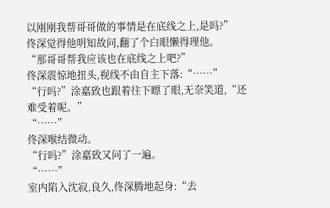以刚刚我帮哥哥做的事情是在底线之上,是吗?”
佟深觉得他明知故问,翻了个白眼懒得理他。
“那哥哥帮我应该也在底线之上吧?”
佟深震惊地扭头,视线不由自主下落:“……”
“行吗?”涂嘉致也跟着往下瞟了眼,无奈笑道,“还难受着呢。”
“……”
佟深喉结微动。
“行吗?”涂嘉致又问了一遍。
“……”
室内陷入沈寂,良久,佟深腾地起身:“去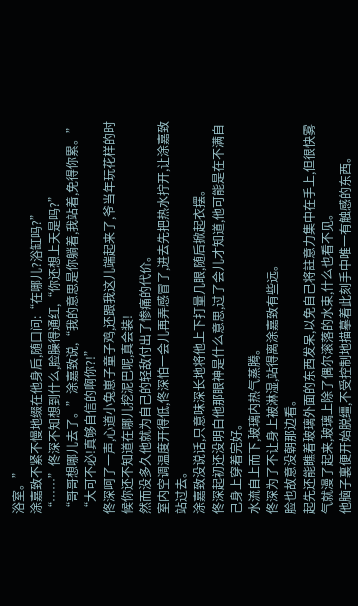浴室。”
涂嘉致不紧不慢地缀在他身后,随口问:“在哪儿?浴缸吗?”
“……”佟深不知想到什么,脸臊得通红,“你还想上天是吗?”
“哥哥想哪儿去了。”涂嘉致说,“我的意思是你躺着,我站着,免得你累。”
“大可不必!真够自信的啊你?!”
佟深呵了一声,心道小兔崽子童子鸡,还跟我这儿端起来了,爷当年玩花样的时候你还不知道在哪儿挖泥巴呢,真会装!
然而没多久他就为自己的轻敌付出了惨痛的代价。
室内空调温度开得低,佟深怕一会儿再弄感冒了,进去先把热水拧开,让涂嘉致站过去。
涂嘉致没说话,只意味深长地将他上下打量几眼,随后掀起衣摆。
佟深起初还没明白他那眼神是什么意思,过了会儿才知道,他可能是在不满自己身上穿着完好。
水流自上而下,玻璃内热气蒸腾。
佟深为了不让身上被淋湿,站得离涂嘉致有些远。
脸也故意没朝那边看。
起先还能瞧着玻璃外面的东西发呆,以免自己将註意力集中在手上,但很快雾气就漫了起来,玻璃上除了偶尔滚落的水束,什么也看不见。
他脑子裏便开始脱缰,不受控制地描摹着此刻手中唯一有触感的东西。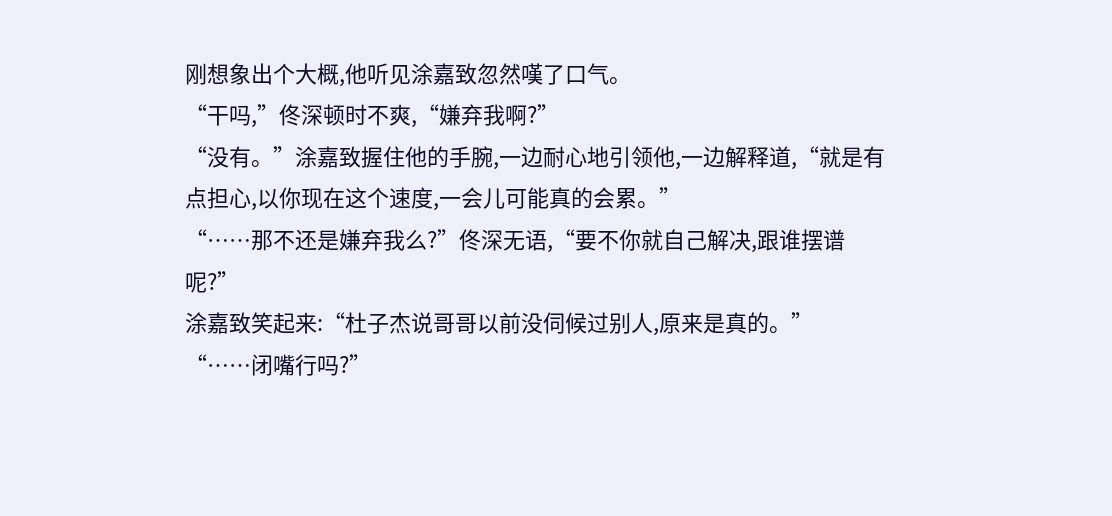刚想象出个大概,他听见涂嘉致忽然嘆了口气。
“干吗,”佟深顿时不爽,“嫌弃我啊?”
“没有。”涂嘉致握住他的手腕,一边耐心地引领他,一边解释道,“就是有点担心,以你现在这个速度,一会儿可能真的会累。”
“……那不还是嫌弃我么?”佟深无语,“要不你就自己解决,跟谁摆谱呢?”
涂嘉致笑起来:“杜子杰说哥哥以前没伺候过别人,原来是真的。”
“……闭嘴行吗?”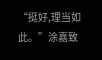“挺好,理当如此。”涂嘉致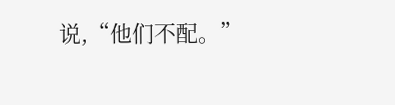说,“他们不配。”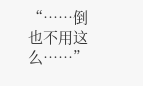“……倒也不用这么……”